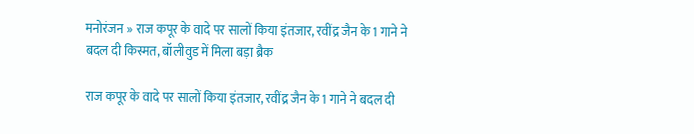मनोरंजन » राज कपूर के वादे पर सालों किया इंतजार, रवींद्र जैन के 1 गाने ने बदल दी किस्मत, बॉलीवुड में मिला बड़ा ब्रैक

राज कपूर के वादे पर सालों किया इंतजार, रवींद्र जैन के 1 गाने ने बदल दी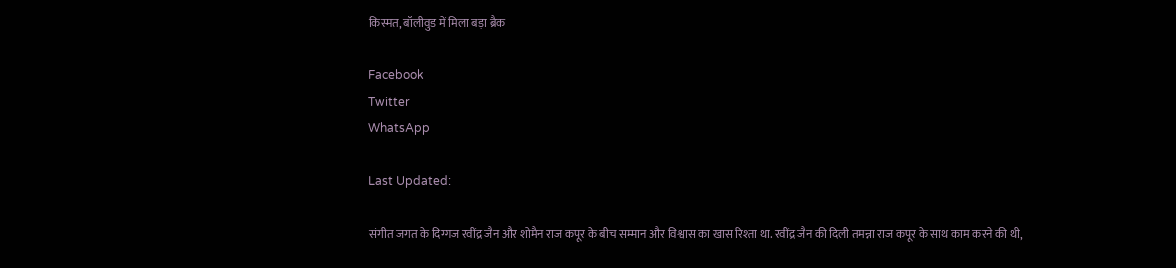किस्मत, बॉलीवुड में मिला बड़ा ब्रैक

Facebook
Twitter
WhatsApp

Last Updated:

संगीत जगत के दिग्गज रवींद्र जैन और शोमैन राज कपूर के बीच सम्मान और विश्वास का खास रिश्ता था. रवींद्र जैन की दिली तमन्ना राज कपूर के साथ काम करने की थी,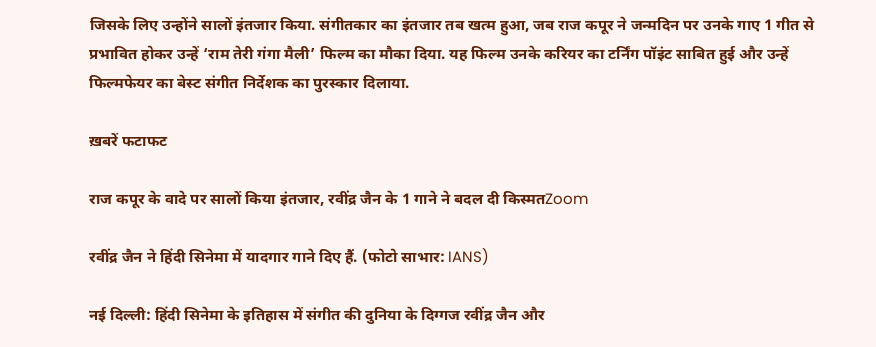जिसके लिए उन्होंने सालों इंतजार किया. संगीतकार का इंतजार तब खत्म हुआ, जब राज कपूर ने जन्मदिन पर उनके गाए 1 गीत से प्रभावित होकर उन्हें ‘राम तेरी गंगा मैली’ फिल्म का मौका दिया. यह फिल्म उनके करियर का टर्निंग पॉइंट साबित हुई और उन्हें फिल्मफेयर का बेस्ट संगीत निर्देशक का पुरस्कार दिलाया.

ख़बरें फटाफट

राज कपूर के वादे पर सालों किया इंतजार, रवींद्र जैन के 1 गाने ने बदल दी किस्मतZoom

रवींद्र जैन ने हिंदी सिनेमा में यादगार गाने दिए हैं. (फोटो साभार: IANS)

नई दिल्ली: हिंदी सिनेमा के इतिहास में संगीत की दुनिया के दिग्गज रवींद्र जैन और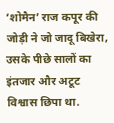‘शोमैन’ राज कपूर की जोड़ी ने जो जादू बिखेरा, उसके पीछे सालों का इंतजार और अटूट विश्वास छिपा था.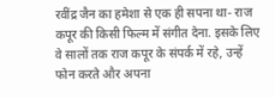रवींद्र जैन का हमेशा से एक ही सपना था- राज कपूर की किसी फिल्म में संगीत देना. इसके लिए वे सालों तक राज कपूर के संपर्क में रहे, उन्हें फोन करते और अपना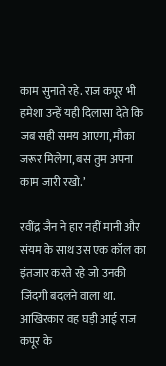काम सुनाते रहे. राज कपूर भी हमेशा उन्हें यही दिलासा देते कि जब सही समय आएगा, मौका जरूर मिलेगा, बस तुम अपना काम जारी रखो.’

रवींद्र जैन ने हार नहीं मानी और संयम के साथ उस एक कॉल का इंतजार करते रहे जो उनकी जिंदगी बदलने वाला था. आखिरकार वह घड़ी आई राज कपूर के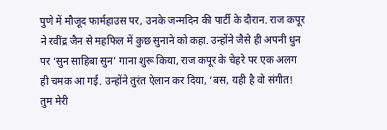पुणे में मौजूद फार्महाउस पर, उनके जन्मदिन की पार्टी के दौरान. राज कपूर ने रवींद्र जैन से महफिल में कुछ सुनाने को कहा. उन्होंने जैसे ही अपनी धुन पर ‘सुन साहिबा सुन’ गाना शुरू किया, राज कपूर के चेहरे पर एक अलग ही चमक आ गई. उन्होंने तुरंत ऐलान कर दिया, ‘बस, यही है वो संगीत! तुम मेरी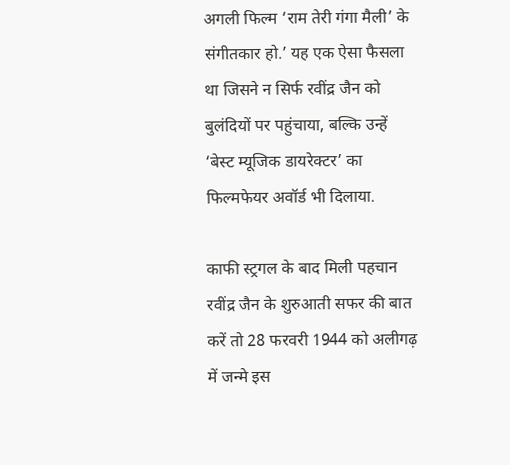अगली फिल्म ‘राम तेरी गंगा मैली’ के संगीतकार हो.’ यह एक ऐसा फैसला था जिसने न सिर्फ रवींद्र जैन को बुलंदियों पर पहुंचाया, बल्कि उन्हें ‘बेस्ट म्यूजिक डायरेक्टर’ का फिल्मफेयर अवॉर्ड भी दिलाया.

काफी स्ट्रगल के बाद मिली पहचान
रवींद्र जैन के शुरुआती सफर की बात करें तो 28 फरवरी 1944 को अलीगढ़ में जन्मे इस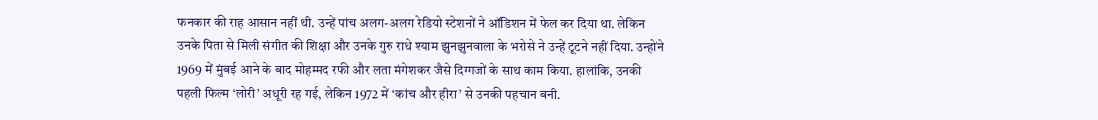फनकार की राह आसान नहीं थी. उन्हें पांच अलग-अलग रेडियो स्टेशनों ने ऑडिशन में फेल कर दिया था. लेकिन उनके पिता से मिली संगीत की शिक्षा और उनके गुरु राधे श्याम झुनझुनवाला के भरोसे ने उन्हें टूटने नहीं दिया. उन्होंने 1969 में मुंबई आने के बाद मोहम्मद रफी और लता मंगेशकर जैसे दिग्गजों के साथ काम किया. हालांकि, उनकी पहली फिल्म ‘लोरी’ अधूरी रह गई, लेकिन 1972 में ‘कांच और हीरा’ से उनकी पहचान बनी.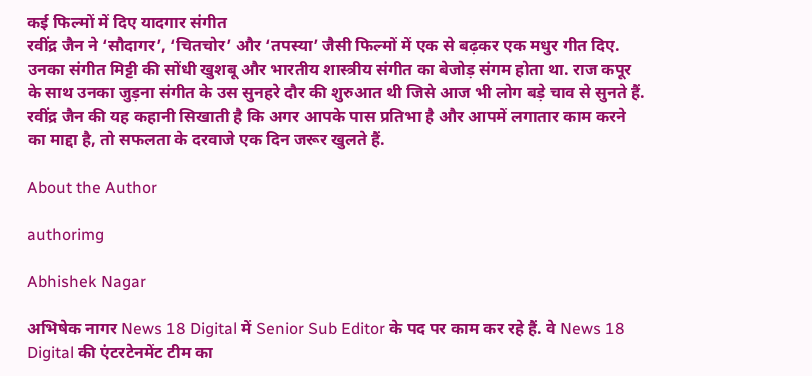कई फिल्मों में दिए यादगार संगीत
रवींद्र जैन ने ‘सौदागर’, ‘चितचोर’ और ‘तपस्या’ जैसी फिल्मों में एक से बढ़कर एक मधुर गीत दिए. उनका संगीत मिट्टी की सोंधी खुशबू और भारतीय शास्त्रीय संगीत का बेजोड़ संगम होता था. राज कपूर के साथ उनका जुड़ना संगीत के उस सुनहरे दौर की शुरुआत थी जिसे आज भी लोग बड़े चाव से सुनते हैं. रवींद्र जैन की यह कहानी सिखाती है कि अगर आपके पास प्रतिभा है और आपमें लगातार काम करने का माद्दा है, तो सफलता के दरवाजे एक दिन जरूर खुलते हैं.

About the Author

authorimg

Abhishek Nagar

अभिषेक नागर News 18 Digital में Senior Sub Editor के पद पर काम कर रहे हैं. वे News 18 Digital की एंटरटेनमेंट टीम का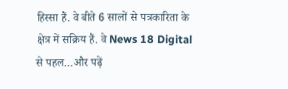हिस्सा हैं. वे बीते 6 सालों से पत्रकारिता के क्षेत्र में सक्रिय हैं. वे News 18 Digital से पहल…और पढ़ें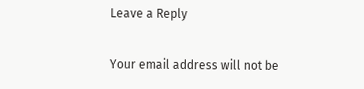Leave a Reply

Your email address will not be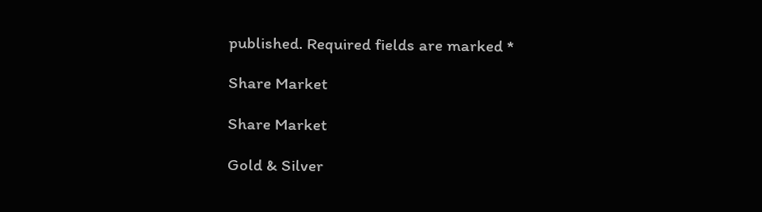published. Required fields are marked *

Share Market

Share Market

Gold & Silver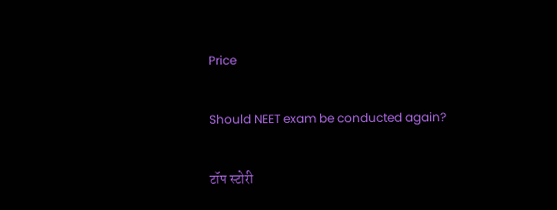Price

Should NEET exam be conducted again?

टॉप स्टोरी